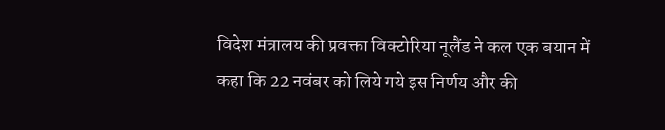विदेश मंत्रालय की प्रवक्ता विक्टोरिया नूलैंड ने कल एक बयान में कहा कि 22 नवंबर को लिये गये इस निर्णय और की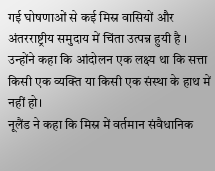गई घोषणाओं से कई मिस्र वासियों और अंतरराष्ट्रीय समुदाय में चिंता उत्पन्न हुयी है ।
उन्होंने कहा कि आंदोलन एक लक्ष्य था कि सत्ता किसी एक व्यक्ति या किसी एक संस्था के हाथ में नहीं हो।
नूलैंड ने कहा कि मिस्र में वर्तमान संवैधानिक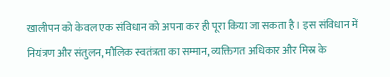खालीपन को केवल एक संविधान को अपना कर ही पूरा किया जा सकता है। इस संविधान में नियंत्रण और संतुलन, मौलिक स्वतंत्रता का सम्मान, व्यक्तिगत अधिकार और मिस्र के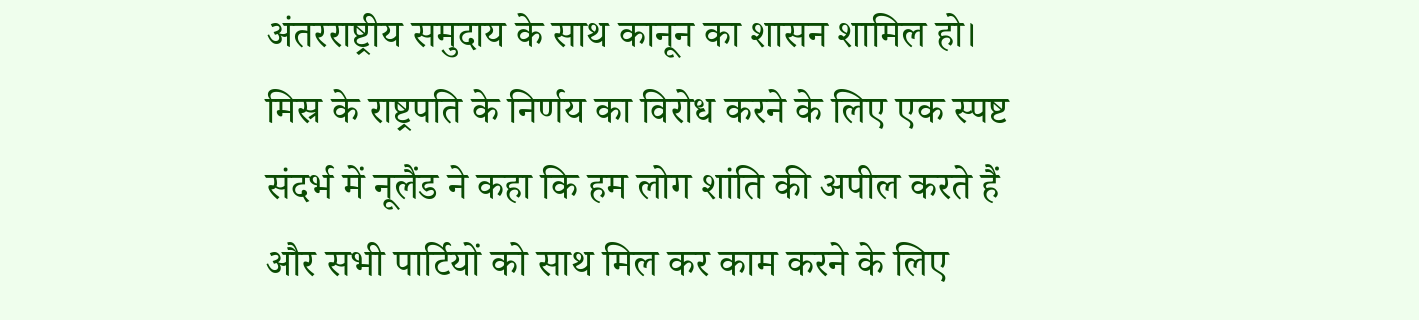अंतरराष्ट्रीय समुदाय के साथ कानून का शासन शामिल हो।
मिस्र के राष्ट्रपति के निर्णय का विरोध करने के लिए एक स्पष्ट संदर्भ में नूलैंड ने कहा कि हम लोग शांति की अपील करते हैं और सभी पार्टियों को साथ मिल कर काम करने के लिए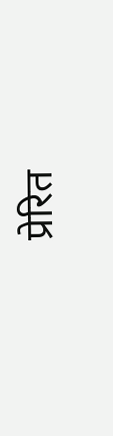प्रेरित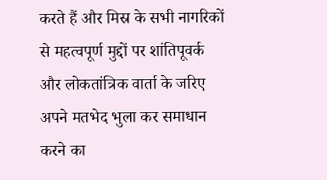करते हैं और मिस्र के सभी नागरिकों से महत्वपूर्ण मुद्दों पर शांतिपूवर्क और लोकतांत्रिक वार्ता के जरिए अपने मतभेद भुला कर समाधान करने का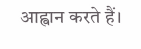आह्वान करते हैं।